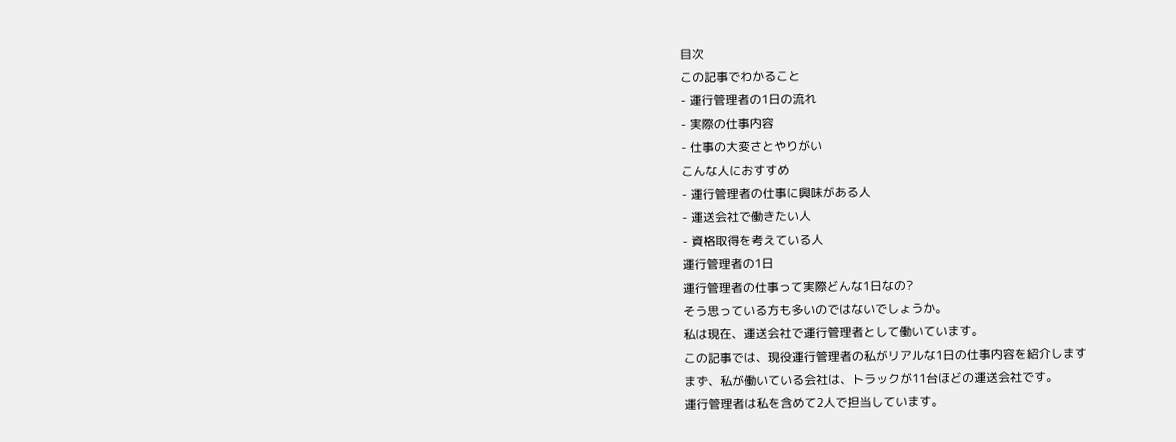目次
この記事でわかること
- 運行管理者の1日の流れ
- 実際の仕事内容
- 仕事の大変さとやりがい
こんな人におすすめ
- 運行管理者の仕事に興味がある人
- 運送会社で働きたい人
- 資格取得を考えている人
運行管理者の1日
運行管理者の仕事って実際どんな1日なの?
そう思っている方も多いのではないでしょうか。
私は現在、運送会社で運行管理者として働いています。
この記事では、現役運行管理者の私がリアルな1日の仕事内容を紹介します
まず、私が働いている会社は、トラックが11台ほどの運送会社です。
運行管理者は私を含めて2人で担当しています。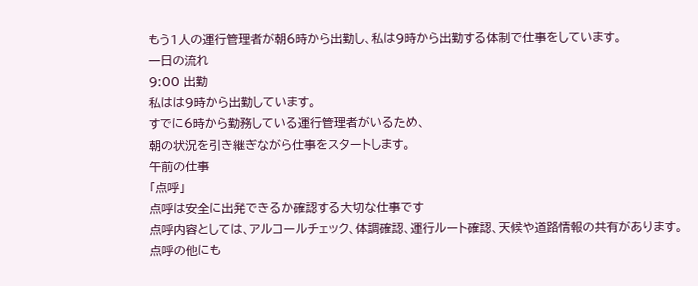もう1人の運行管理者が朝6時から出勤し、私は9時から出勤する体制で仕事をしています。
一日の流れ
9:00 出勤
私はは9時から出勤しています。
すでに6時から勤務している運行管理者がいるため、
朝の状況を引き継ぎながら仕事をスタートします。
午前の仕事
「点呼」
点呼は安全に出発できるか確認する大切な仕事です
点呼内容としては、アルコールチェック、体調確認、運行ルート確認、天候や道路情報の共有があります。
点呼の他にも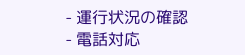- 運行状況の確認
- 電話対応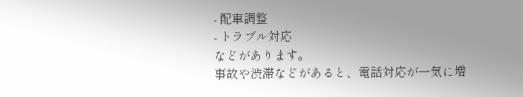- 配車調整
- トラブル対応
などがあります。
事故や渋滞などがあると、電話対応が一気に増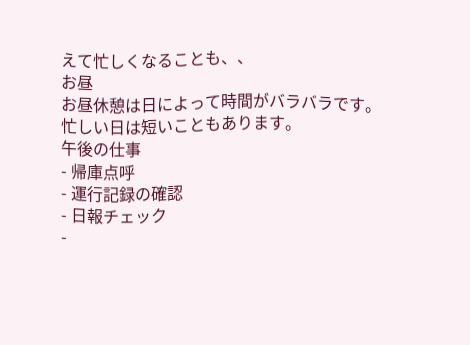えて忙しくなることも、、
お昼
お昼休憩は日によって時間がバラバラです。
忙しい日は短いこともあります。
午後の仕事
- 帰庫点呼
- 運行記録の確認
- 日報チェック
-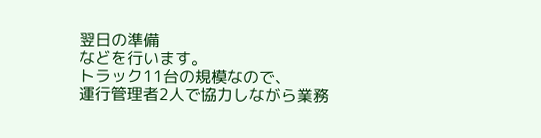翌日の準備
などを行います。
トラック11台の規模なので、
運行管理者2人で協力しながら業務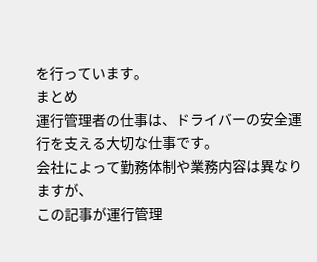を行っています。
まとめ
運行管理者の仕事は、ドライバーの安全運行を支える大切な仕事です。
会社によって勤務体制や業務内容は異なりますが、
この記事が運行管理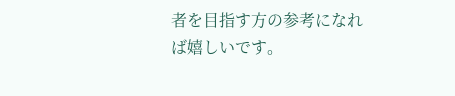者を目指す方の参考になれば嬉しいです。